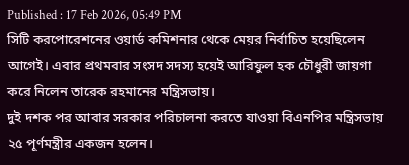Published : 17 Feb 2026, 05:49 PM
সিটি করপোরেশনের ওয়ার্ড কমিশনার থেকে মেয়র নির্বাচিত হয়েছিলেন আগেই। এবার প্রথমবার সংসদ সদস্য হয়েই আরিফুল হক চৌধুরী জায়গা করে নিলেন তারেক রহমানের মন্ত্রিসভায়।
দুই দশক পর আবার সরকার পরিচালনা করতে যাওয়া বিএনপির মন্ত্রিসভায় ২৫ পূর্ণমন্ত্রীর একজন হলেন।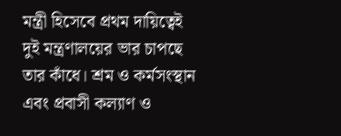মন্ত্রী হিসেবে প্রথম দায়িত্বেই দুই মন্ত্রণালয়ের ভার চাপছে তার কাঁধে। শ্রম ও কর্মসংস্থান এবং প্রবাসী কল্যাণ ও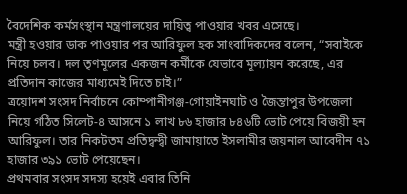বৈদেশিক কর্মসংস্থান মন্ত্রণালয়ের দায়িত্ব পাওয়ার খবর এসেছে।
মন্ত্রী হওয়ার ডাক পাওয়ার পর আরিফুল হক সাংবাদিকদের বলেন, “সবাইকে নিয়ে চলব। দল তৃণমূলের একজন কর্মীকে যেভাবে মূল্যায়ন করেছে, এর প্রতিদান কাজের মাধ্যমেই দিতে চাই।”
ত্রয়োদশ সংসদ নির্বাচনে কোম্পানীগঞ্জ-গোয়াইনঘাট ও জৈন্তাপুর উপজেলা নিয়ে গঠিত সিলেট-৪ আসনে ১ লাখ ৮৬ হাজার ৮৪৬টি ভোট পেয়ে বিজয়ী হন আরিফুল। তার নিকটতম প্রতিদ্বন্দ্বী জামায়াতে ইসলামীর জয়নাল আবেদীন ৭১ হাজার ৩৯১ ভোট পেয়েছেন।
প্রথমবার সংসদ সদস্য হয়েই এবার তিনি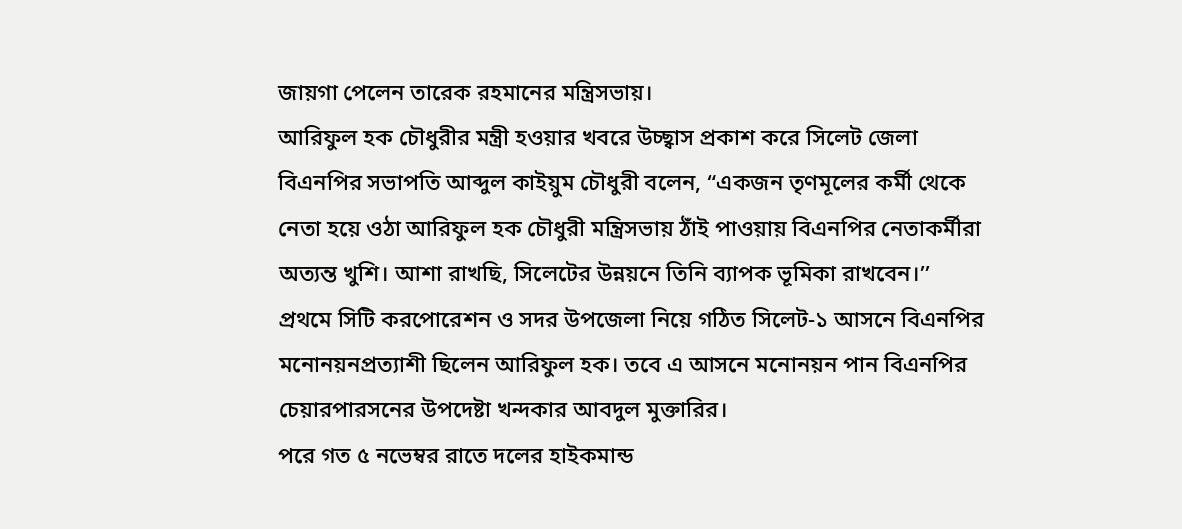জায়গা পেলেন তারেক রহমানের মন্ত্রিসভায়।
আরিফুল হক চৌধুরীর মন্ত্রী হওয়ার খবরে উচ্ছ্বাস প্রকাশ করে সিলেট জেলা বিএনপির সভাপতি আব্দুল কাইয়ুম চৌধুরী বলেন, “একজন তৃণমূলের কর্মী থেকে নেতা হয়ে ওঠা আরিফুল হক চৌধুরী মন্ত্রিসভায় ঠাঁই পাওয়ায় বিএনপির নেতাকর্মীরা অত্যন্ত খুশি। আশা রাখছি, সিলেটের উন্নয়নে তিনি ব্যাপক ভূমিকা রাখবেন।’’
প্রথমে সিটি করপোরেশন ও সদর উপজেলা নিয়ে গঠিত সিলেট-১ আসনে বিএনপির মনোনয়নপ্রত্যাশী ছিলেন আরিফুল হক। তবে এ আসনে মনোনয়ন পান বিএনপির চেয়ারপারসনের উপদেষ্টা খন্দকার আবদুল মুক্তারির।
পরে গত ৫ নভেম্বর রাতে দলের হাইকমান্ড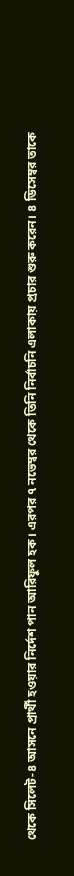থেকে সিলেট-৪ আসনে প্রার্থী হওয়ার নির্দেশ পান আরিফুল হক। এরপর ৭ নভেম্বর থেকে তিনি নির্বাচনি এলাকায় প্রচার শুরু করেন। ৪ ডিসেম্বর তাকে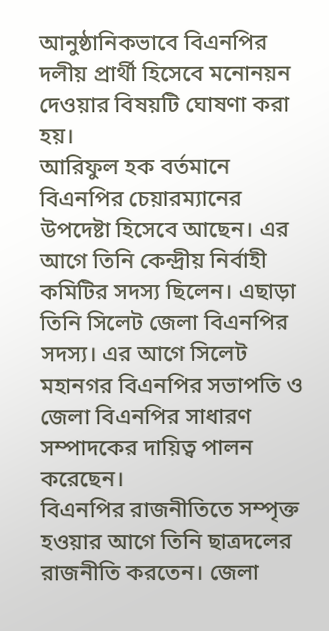আনুষ্ঠানিকভাবে বিএনপির দলীয় প্রার্থী হিসেবে মনোনয়ন দেওয়ার বিষয়টি ঘোষণা করা হয়।
আরিফুল হক বর্তমানে বিএনপির চেয়ারম্যানের উপদেষ্টা হিসেবে আছেন। এর আগে তিনি কেন্দ্রীয় নির্বাহী কমিটির সদস্য ছিলেন। এছাড়া তিনি সিলেট জেলা বিএনপির সদস্য। এর আগে সিলেট মহানগর বিএনপির সভাপতি ও জেলা বিএনপির সাধারণ সম্পাদকের দায়িত্ব পালন করেছেন।
বিএনপির রাজনীতিতে সম্পৃক্ত হওয়ার আগে তিনি ছাত্রদলের রাজনীতি করতেন। জেলা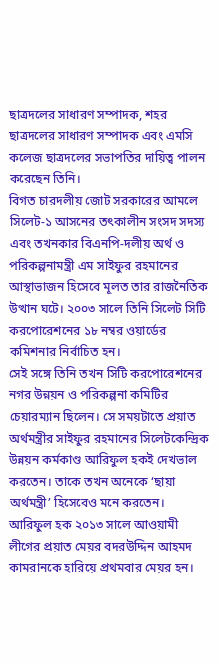ছাত্রদলের সাধারণ সম্পাদক, শহর ছাত্রদলের সাধারণ সম্পাদক এবং এমসি কলেজ ছাত্রদলের সভাপতির দায়িত্ব পালন করেছেন তিনি।
বিগত চারদলীয় জোট সরকারের আমলে সিলেট-১ আসনের তৎকালীন সংসদ সদস্য এবং তখনকার বিএনপি-দলীয় অর্থ ও পরিকল্পনামন্ত্রী এম সাইফুর রহমানের আস্থাভাজন হিসেবে মূলত তার রাজনৈতিক উত্থান ঘটে। ২০০৩ সালে তিনি সিলেট সিটি করপোরেশনের ১৮ নম্বর ওয়ার্ডের কমিশনার নির্বাচিত হন।
সেই সঙ্গে তিনি তখন সিটি করপোরেশনের নগর উন্নয়ন ও পরিকল্পনা কমিটির চেয়ারম্যান ছিলেন। সে সময়টাতে প্রয়াত অর্থমন্ত্রীর সাইফুর রহমানের সিলেটকেন্দ্রিক উন্নয়ন কর্মকাণ্ড আরিফুল হকই দেখভাল করতেন। তাকে তখন অনেকে ‘ছায়া অর্থমন্ত্রী’ হিসেবেও মনে করতেন।
আরিফুল হক ২০১৩ সালে আওয়ামী লীগের প্রয়াত মেয়র বদরউদ্দিন আহমদ কামরানকে হারিয়ে প্রথমবার মেয়র হন।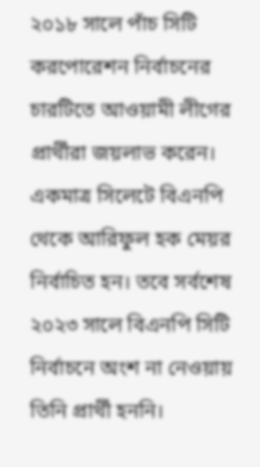২০১৮ সালে পাঁচ সিটি করপোরেশন নির্বাচনের চারটিতে আওয়ামী লীগের প্রার্থীরা জয়লাভ করেন। একমাত্র সিলেটে বিএনপি থেকে আরিফুল হক মেয়র নির্বাচিত হন। তবে সর্বশেষ ২০২৩ সালে বিএনপি সিটি নির্বাচনে অংশ না নেওয়ায় তিনি প্রার্থী হননি।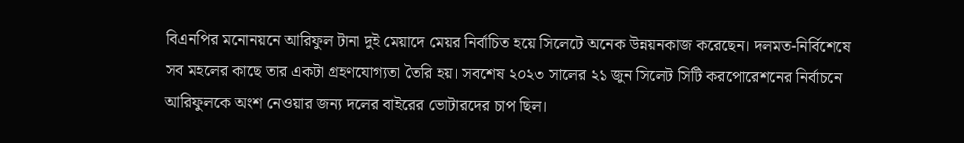বিএনপির মনোনয়নে আরিফুল টানা দুই মেয়াদে মেয়র নির্বাচিত হয়ে সিলেটে অনেক উন্নয়নকাজ করেছেন। দলমত-নির্বিশেষে সব মহলের কাছে তার একটা গ্রহণযোগ্যতা তৈরি হয়। সবশেষ ২০২৩ সালের ২১ জুন সিলেট সিটি করপোরেশনের নির্বাচনে আরিফুলকে অংশ নেওয়ার জন্য দলের বাইরের ভোটারদের চাপ ছিল।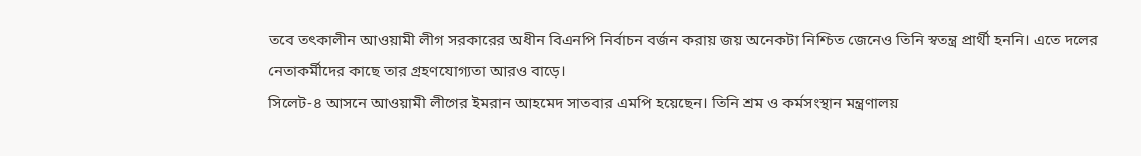তবে তৎকালীন আওয়ামী লীগ সরকারের অধীন বিএনপি নির্বাচন বর্জন করায় জয় অনেকটা নিশ্চিত জেনেও তিনি স্বতন্ত্র প্রার্থী হননি। এতে দলের নেতাকর্মীদের কাছে তার গ্রহণযোগ্যতা আরও বাড়ে।
সিলেট‑৪ আসনে আওয়ামী লীগের ইমরান আহমেদ সাতবার এমপি হয়েছেন। তিনি শ্রম ও কর্মসংস্থান মন্ত্রণালয়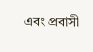এবং প্রবাসী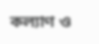কল্যাণ ও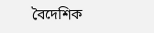বৈদেশিক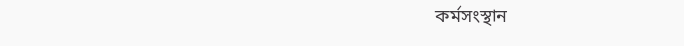কর্মসংস্থান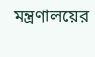মন্ত্রণালয়ের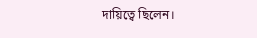দায়িত্বে ছিলেন।